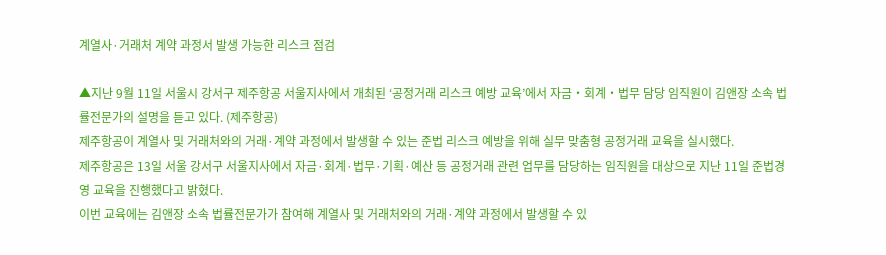계열사·거래처 계약 과정서 발생 가능한 리스크 점검

▲지난 9월 11일 서울시 강서구 제주항공 서울지사에서 개최된 ‘공정거래 리스크 예방 교육’에서 자금‧회계‧법무 담당 임직원이 김앤장 소속 법률전문가의 설명을 듣고 있다. (제주항공)
제주항공이 계열사 및 거래처와의 거래·계약 과정에서 발생할 수 있는 준법 리스크 예방을 위해 실무 맞춤형 공정거래 교육을 실시했다.
제주항공은 13일 서울 강서구 서울지사에서 자금·회계·법무·기획·예산 등 공정거래 관련 업무를 담당하는 임직원을 대상으로 지난 11일 준법경영 교육을 진행했다고 밝혔다.
이번 교육에는 김앤장 소속 법률전문가가 참여해 계열사 및 거래처와의 거래·계약 과정에서 발생할 수 있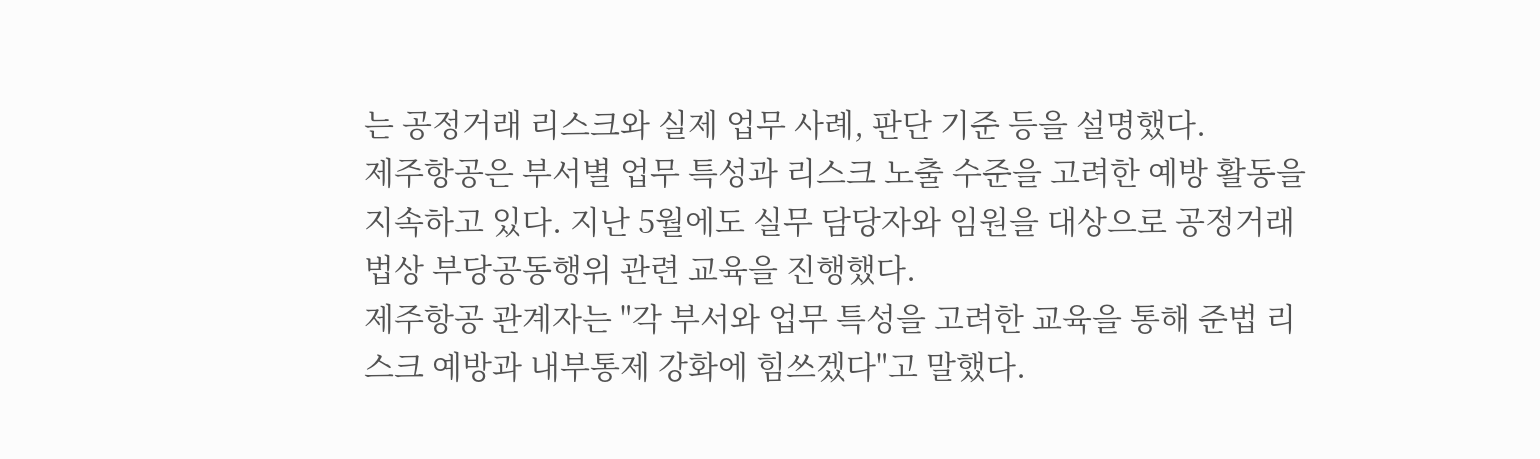는 공정거래 리스크와 실제 업무 사례, 판단 기준 등을 설명했다.
제주항공은 부서별 업무 특성과 리스크 노출 수준을 고려한 예방 활동을 지속하고 있다. 지난 5월에도 실무 담당자와 임원을 대상으로 공정거래법상 부당공동행위 관련 교육을 진행했다.
제주항공 관계자는 "각 부서와 업무 특성을 고려한 교육을 통해 준법 리스크 예방과 내부통제 강화에 힘쓰겠다"고 말했다.